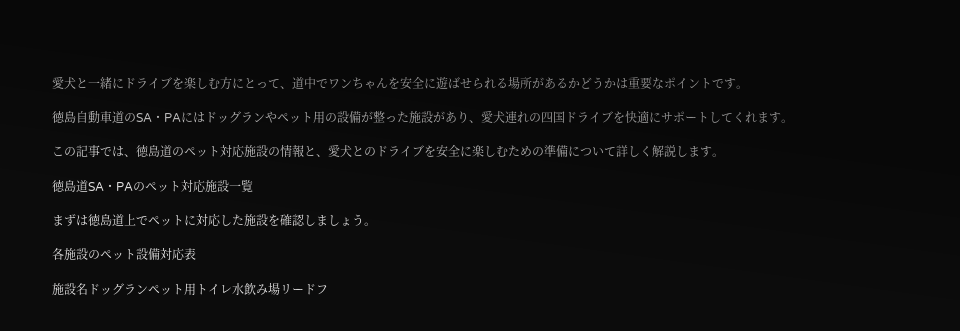愛犬と一緒にドライブを楽しむ方にとって、道中でワンちゃんを安全に遊ばせられる場所があるかどうかは重要なポイントです。

徳島自動車道のSA・PAにはドッグランやペット用の設備が整った施設があり、愛犬連れの四国ドライブを快適にサポートしてくれます。

この記事では、徳島道のペット対応施設の情報と、愛犬とのドライブを安全に楽しむための準備について詳しく解説します。

徳島道SA・PAのペット対応施設一覧

まずは徳島道上でペットに対応した施設を確認しましょう。

各施設のペット設備対応表

施設名ドッグランペット用トイレ水飲み場リードフ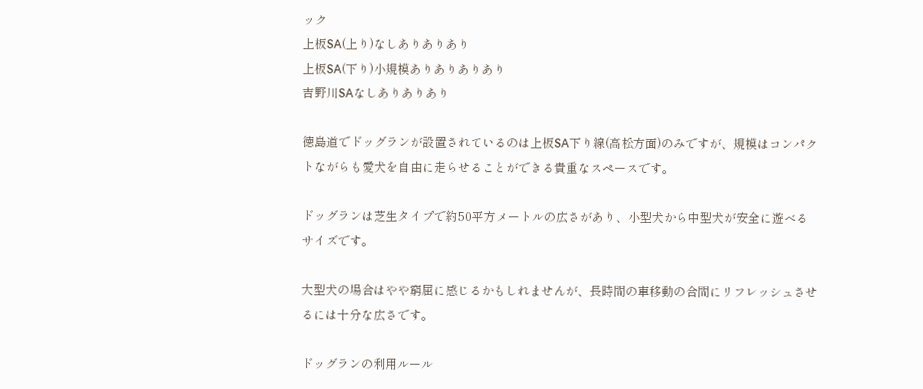ック
上板SA(上り)なしありありあり
上板SA(下り)小規模ありありありあり
吉野川SAなしありありあり

徳島道でドッグランが設置されているのは上板SA下り線(高松方面)のみですが、規模はコンパクトながらも愛犬を自由に走らせることができる貴重なスペースです。

ドッグランは芝生タイプで約50平方メートルの広さがあり、小型犬から中型犬が安全に遊べるサイズです。

大型犬の場合はやや窮屈に感じるかもしれませんが、長時間の車移動の合間にリフレッシュさせるには十分な広さです。

ドッグランの利用ルール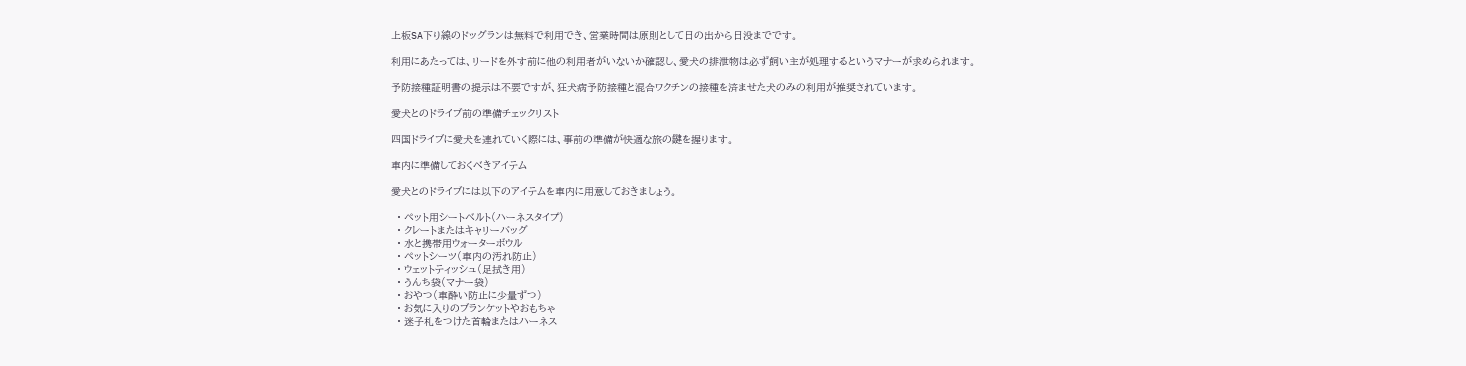上板SA下り線のドッグランは無料で利用でき、営業時間は原則として日の出から日没までです。

利用にあたっては、リードを外す前に他の利用者がいないか確認し、愛犬の排泄物は必ず飼い主が処理するというマナーが求められます。

予防接種証明書の提示は不要ですが、狂犬病予防接種と混合ワクチンの接種を済ませた犬のみの利用が推奨されています。

愛犬とのドライブ前の準備チェックリスト

四国ドライブに愛犬を連れていく際には、事前の準備が快適な旅の鍵を握ります。

車内に準備しておくべきアイテム

愛犬とのドライブには以下のアイテムを車内に用意しておきましょう。

  • ペット用シートベルト(ハーネスタイプ)
  • クレートまたはキャリーバッグ
  • 水と携帯用ウォーターボウル
  • ペットシーツ(車内の汚れ防止)
  • ウェットティッシュ(足拭き用)
  • うんち袋(マナー袋)
  • おやつ(車酔い防止に少量ずつ)
  • お気に入りのブランケットやおもちゃ
  • 迷子札をつけた首輪またはハーネス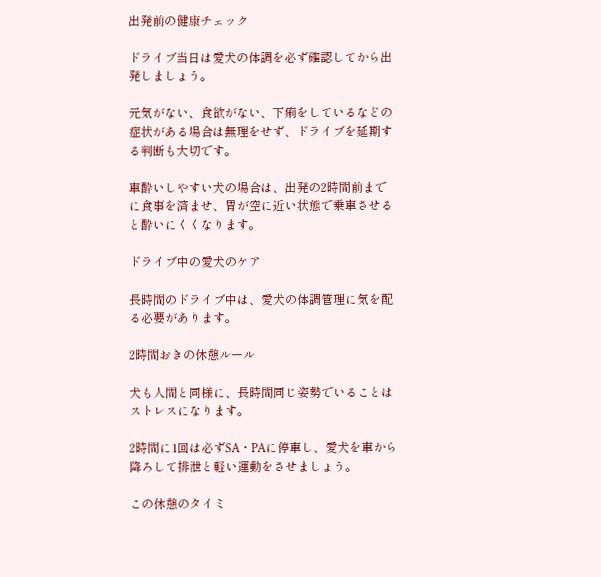出発前の健康チェック

ドライブ当日は愛犬の体調を必ず確認してから出発しましょう。

元気がない、食欲がない、下痢をしているなどの症状がある場合は無理をせず、ドライブを延期する判断も大切です。

車酔いしやすい犬の場合は、出発の2時間前までに食事を済ませ、胃が空に近い状態で乗車させると酔いにくくなります。

ドライブ中の愛犬のケア

長時間のドライブ中は、愛犬の体調管理に気を配る必要があります。

2時間おきの休憩ルール

犬も人間と同様に、長時間同じ姿勢でいることはストレスになります。

2時間に1回は必ずSA・PAに停車し、愛犬を車から降ろして排泄と軽い運動をさせましょう。

この休憩のタイミ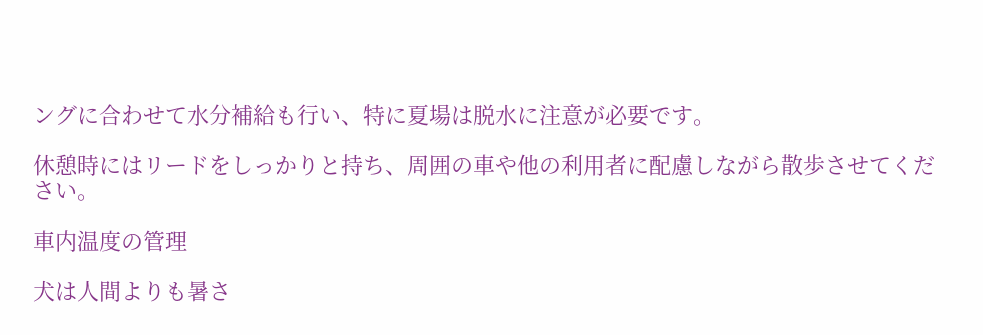ングに合わせて水分補給も行い、特に夏場は脱水に注意が必要です。

休憩時にはリードをしっかりと持ち、周囲の車や他の利用者に配慮しながら散歩させてください。

車内温度の管理

犬は人間よりも暑さ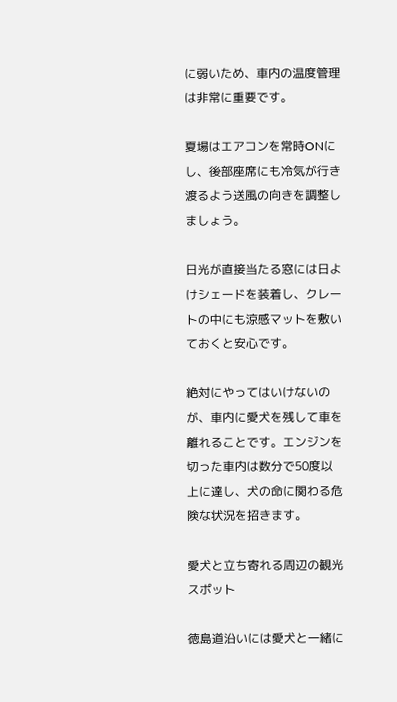に弱いため、車内の温度管理は非常に重要です。

夏場はエアコンを常時ONにし、後部座席にも冷気が行き渡るよう送風の向きを調整しましょう。

日光が直接当たる窓には日よけシェードを装着し、クレートの中にも涼感マットを敷いておくと安心です。

絶対にやってはいけないのが、車内に愛犬を残して車を離れることです。エンジンを切った車内は数分で50度以上に達し、犬の命に関わる危険な状況を招きます。

愛犬と立ち寄れる周辺の観光スポット

徳島道沿いには愛犬と一緒に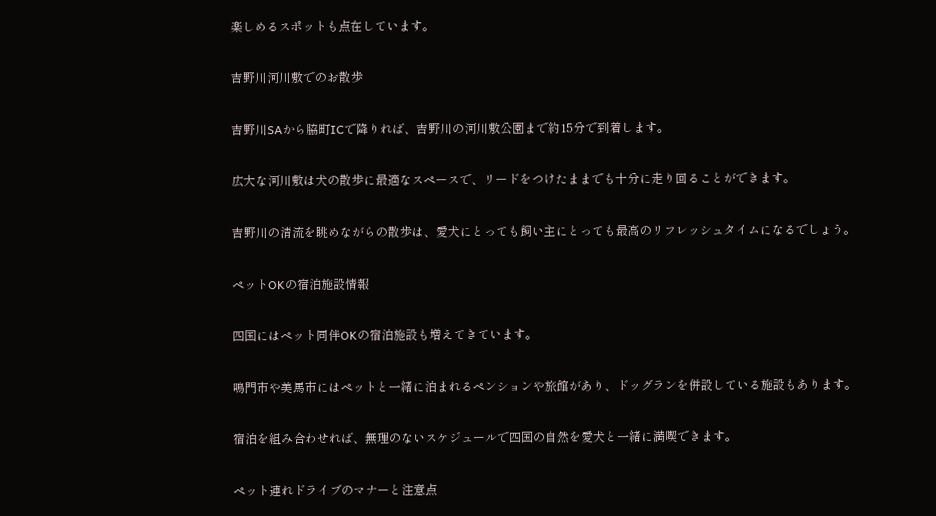楽しめるスポットも点在しています。

吉野川河川敷でのお散歩

吉野川SAから脇町ICで降りれば、吉野川の河川敷公園まで約15分で到着します。

広大な河川敷は犬の散歩に最適なスペースで、リードをつけたままでも十分に走り回ることができます。

吉野川の清流を眺めながらの散歩は、愛犬にとっても飼い主にとっても最高のリフレッシュタイムになるでしょう。

ペットOKの宿泊施設情報

四国にはペット同伴OKの宿泊施設も増えてきています。

鳴門市や美馬市にはペットと一緒に泊まれるペンションや旅館があり、ドッグランを併設している施設もあります。

宿泊を組み合わせれば、無理のないスケジュールで四国の自然を愛犬と一緒に満喫できます。

ペット連れドライブのマナーと注意点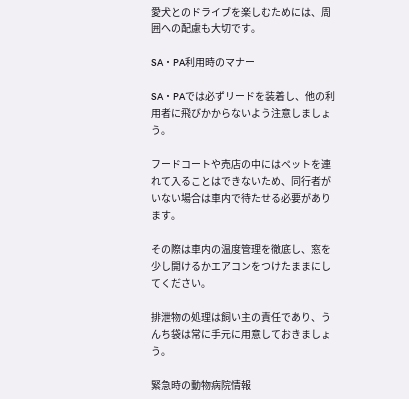愛犬とのドライブを楽しむためには、周囲への配慮も大切です。

SA・PA利用時のマナー

SA・PAでは必ずリードを装着し、他の利用者に飛びかからないよう注意しましょう。

フードコートや売店の中にはペットを連れて入ることはできないため、同行者がいない場合は車内で待たせる必要があります。

その際は車内の温度管理を徹底し、窓を少し開けるかエアコンをつけたままにしてください。

排泄物の処理は飼い主の責任であり、うんち袋は常に手元に用意しておきましょう。

緊急時の動物病院情報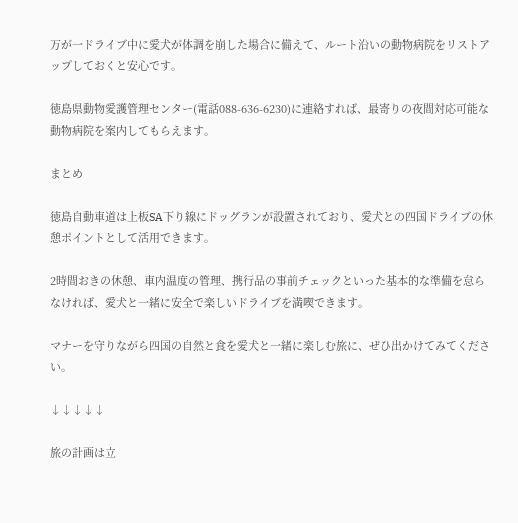万が一ドライブ中に愛犬が体調を崩した場合に備えて、ルート沿いの動物病院をリストアップしておくと安心です。

徳島県動物愛護管理センター(電話088-636-6230)に連絡すれば、最寄りの夜間対応可能な動物病院を案内してもらえます。

まとめ

徳島自動車道は上板SA下り線にドッグランが設置されており、愛犬との四国ドライブの休憩ポイントとして活用できます。

2時間おきの休憩、車内温度の管理、携行品の事前チェックといった基本的な準備を怠らなければ、愛犬と一緒に安全で楽しいドライブを満喫できます。

マナーを守りながら四国の自然と食を愛犬と一緒に楽しむ旅に、ぜひ出かけてみてください。

↓↓↓↓↓

旅の計画は立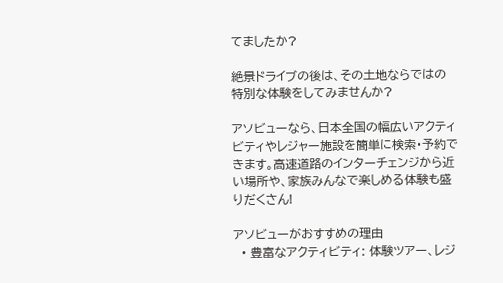てましたか?

絶景ドライブの後は、その土地ならではの特別な体験をしてみませんか?

アソビューなら、日本全国の幅広いアクティビティやレジャー施設を簡単に検索・予約できます。高速道路のインターチェンジから近い場所や、家族みんなで楽しめる体験も盛りだくさん!

アソビューがおすすめの理由
  • 豊富なアクティビティ: 体験ツアー、レジ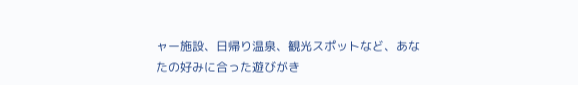ャー施設、日帰り温泉、観光スポットなど、あなたの好みに合った遊びがき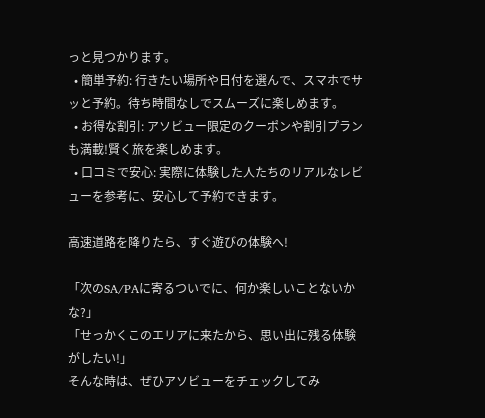っと見つかります。
  • 簡単予約: 行きたい場所や日付を選んで、スマホでサッと予約。待ち時間なしでスムーズに楽しめます。
  • お得な割引: アソビュー限定のクーポンや割引プランも満載!賢く旅を楽しめます。
  • 口コミで安心: 実際に体験した人たちのリアルなレビューを参考に、安心して予約できます。

高速道路を降りたら、すぐ遊びの体験へ!

「次のSA/PAに寄るついでに、何か楽しいことないかな?」
「せっかくこのエリアに来たから、思い出に残る体験がしたい!」
そんな時は、ぜひアソビューをチェックしてみ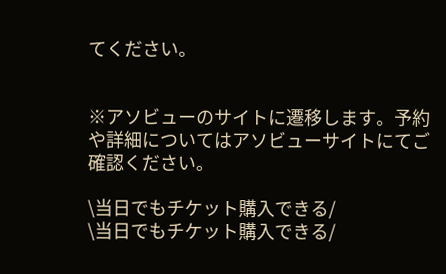てください。


※アソビューのサイトに遷移します。予約や詳細についてはアソビューサイトにてご確認ください。

\当日でもチケット購入できる/
\当日でもチケット購入できる/